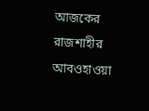আজকের রাজশাহীর আবওহাওয়া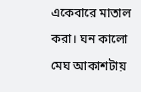একেবারে মাতাল করা। ঘন কালো মেঘ আকাশটায়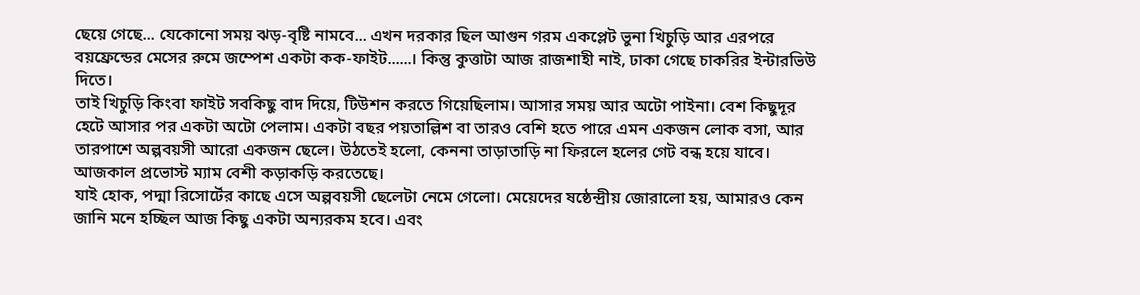ছেয়ে গেছে... যেকোনো সময় ঝড়-বৃষ্টি নামবে... এখন দরকার ছিল আগুন গরম একপ্লেট ভুনা খিচুড়ি আর এরপরে বয়ফ্রেন্ডের মেসের রুমে জম্পেশ একটা কক-ফাইট......। কিন্তু কুত্তাটা আজ রাজশাহী নাই, ঢাকা গেছে চাকরির ইন্টারভিউ দিতে।
তাই খিচুড়ি কিংবা ফাইট সবকিছু বাদ দিয়ে, টিউশন করতে গিয়েছিলাম। আসার সময় আর অটো পাইনা। বেশ কিছুদূর হেটে আসার পর একটা অটো পেলাম। একটা বছর পয়তাল্লিশ বা তারও বেশি হতে পারে এমন একজন লোক বসা, আর তারপাশে অল্পবয়সী আরো একজন ছেলে। উঠতেই হলো, কেননা তাড়াতাড়ি না ফিরলে হলের গেট বন্ধ হয়ে যাবে। আজকাল প্রভোস্ট ম্যাম বেশী কড়াকড়ি করতেছে।
যাই হোক, পদ্মা রিসোর্টের কাছে এসে অল্পবয়সী ছেলেটা নেমে গেলো। মেয়েদের ষষ্ঠেন্দ্রীয় জোরালো হয়, আমারও কেন জানি মনে হচ্ছিল আজ কিছু একটা অন্যরকম হবে। এবং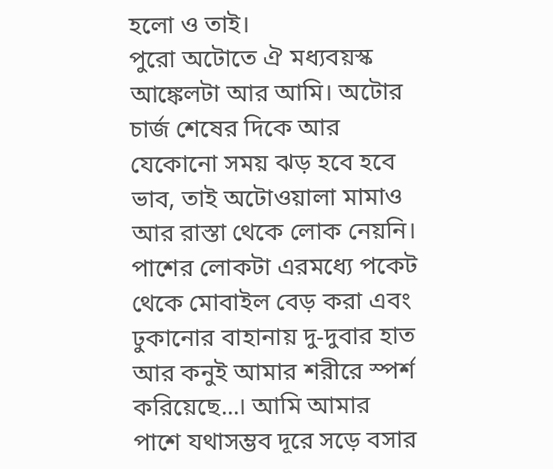হলো ও তাই।
পুরো অটোতে ঐ মধ্যবয়স্ক আঙ্কেলটা আর আমি। অটোর চার্জ শেষের দিকে আর যেকোনো সময় ঝড় হবে হবে ভাব, তাই অটোওয়ালা মামাও আর রাস্তা থেকে লোক নেয়নি।
পাশের লোকটা এরমধ্যে পকেট থেকে মোবাইল বেড় করা এবং ঢুকানোর বাহানায় দু-দুবার হাত আর কনুই আমার শরীরে স্পর্শ করিয়েছে...। আমি আমার পাশে যথাসম্ভব দূরে সড়ে বসার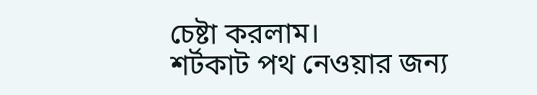চেষ্টা করলাম।
শর্টকাট পথ নেওয়ার জন্য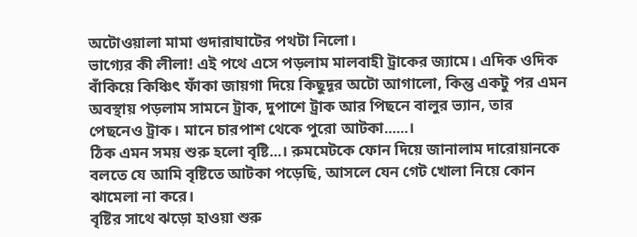অটোওয়ালা মামা গুদারাঘাটের পথটা নিলো।
ভাগ্যের কী লীলা! এই পথে এসে পড়লাম মালবাহী ট্রাকের জ্যামে। এদিক ওদিক বাঁকিয়ে কিঞ্চিৎ ফাঁকা জায়গা দিয়ে কিছুদূর অটো আগালো, কিন্তু একটু পর এমন অবস্থায় পড়লাম সামনে ট্রাক, দুপাশে ট্রাক আর পিছনে বালুর ভ্যান, তার পেছনেও ট্রাক। মানে চারপাশ থেকে পুরো আটকা......।
ঠিক এমন সময় শুরু হলো বৃষ্টি...। রুমমেটকে ফোন দিয়ে জানালাম দারোয়ানকে বলতে যে আমি বৃষ্টিতে আটকা পড়েছি, আসলে যেন গেট খোলা নিয়ে কোন ঝামেলা না করে।
বৃষ্টির সাথে ঝড়ো হাওয়া শুরু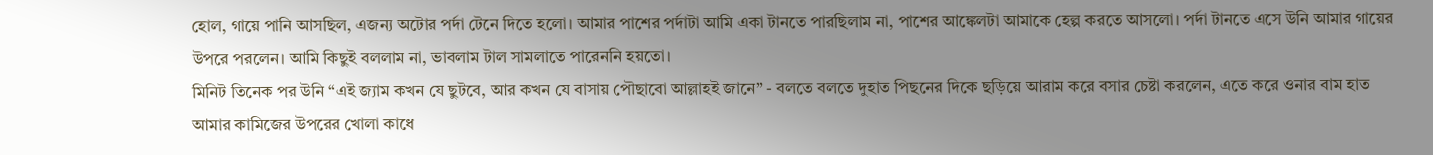হোল, গায়ে পানি আসছিল, এজন্য অটোর পর্দা টেনে দিতে হলো। আমার পাশের পর্দাটা আমি একা টানতে পারছিলাম না, পাশের আঙ্কেলটা আমাকে হেল্প করতে আসলো। পর্দা টানতে এসে উনি আমার গায়ের উপরে পরলেন। আমি কিছুই বললাম না, ভাবলাম টাল সামলাতে পারেননি হয়তো।
মিনিট তিনেক পর উনি “এই জ্যাম কখন যে ছুটবে, আর কখন যে বাসায় পৌছাবো আল্লাহই জানে” - বলতে বলতে দুহাত পিছনের দিকে ছড়িয়ে আরাম করে বসার চেষ্টা করলেন, এতে করে ওনার বাম হাত আমার কামিজের উপরের খোলা কাধে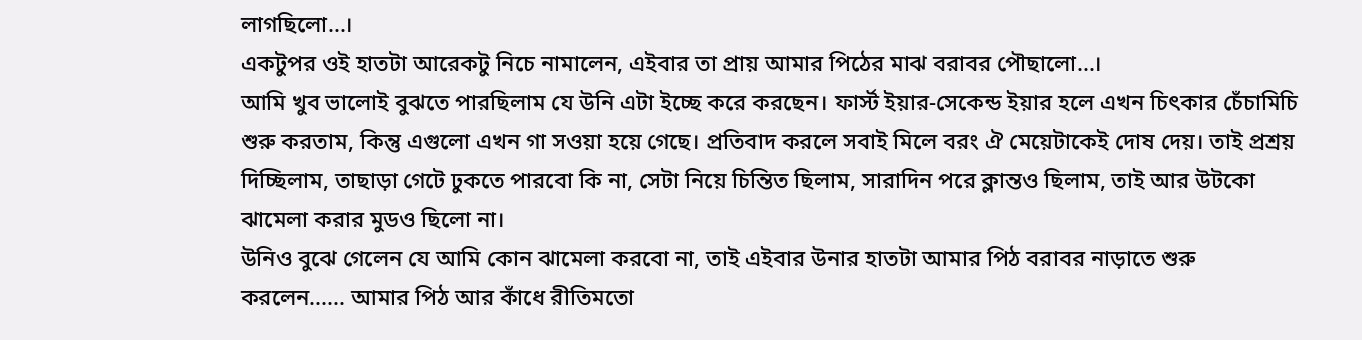লাগছিলো...।
একটুপর ওই হাতটা আরেকটু নিচে নামালেন, এইবার তা প্রায় আমার পিঠের মাঝ বরাবর পৌছালো...।
আমি খুব ভালোই বুঝতে পারছিলাম যে উনি এটা ইচ্ছে করে করছেন। ফার্স্ট ইয়ার-সেকেন্ড ইয়ার হলে এখন চিৎকার চেঁচামিচি শুরু করতাম, কিন্তু এগুলো এখন গা সওয়া হয়ে গেছে। প্রতিবাদ করলে সবাই মিলে বরং ঐ মেয়েটাকেই দোষ দেয়। তাই প্রশ্রয় দিচ্ছিলাম, তাছাড়া গেটে ঢুকতে পারবো কি না, সেটা নিয়ে চিন্তিত ছিলাম, সারাদিন পরে ক্লান্তও ছিলাম, তাই আর উটকো ঝামেলা করার মুডও ছিলো না।
উনিও বুঝে গেলেন যে আমি কোন ঝামেলা করবো না, তাই এইবার উনার হাতটা আমার পিঠ বরাবর নাড়াতে শুরু করলেন...... আমার পিঠ আর কাঁধে রীতিমতো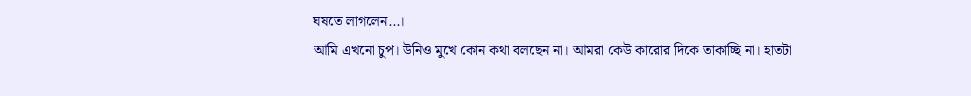ঘষতে লাগলেন...।
আমি এখনো চুপ। উনিও মুখে কোন কথা বলছেন না। আমরা কেউ কারোর দিকে তাকাচ্ছি না। হাতটা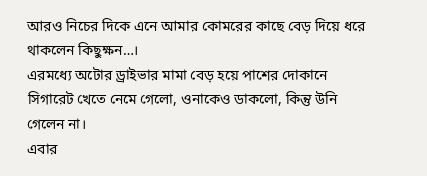আরও নিচের দিকে এনে আমার কোমরের কাছে বেড় দিয়ে ধরে থাকলেন কিছুক্ষন…।
এরমধ্যে অটোর ড্রাইভার মামা বেড় হয়ে পাশের দোকানে সিগারেট খেতে নেমে গেলো, ওনাকেও ডাকলো, কিন্তু উনি গেলেন না।
এবার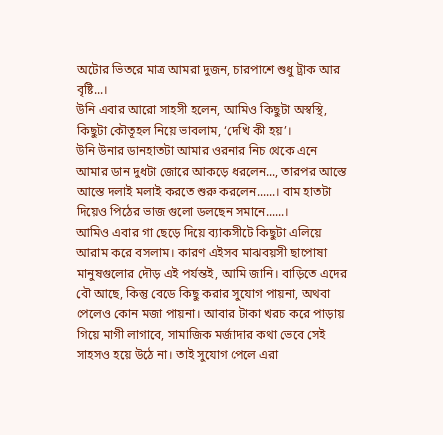অটোর ভিতরে মাত্র আমরা দুজন, চারপাশে শুধু ট্রাক আর বৃষ্টি...।
উনি এবার আরো সাহসী হলেন, আমিও কিছুটা অস্বস্থি, কিছুটা কৌতূহল নিয়ে ভাবলাম, ‘দেখি কী হয়’।
উনি উনার ডানহাতটা আমার ওরনার নিচ থেকে এনে আমার ডান দুধটা জোরে আকড়ে ধরলেন..., তারপর আস্তে আস্তে দলাই মলাই করতে শুরু করলেন......। বাম হাতটা দিয়েও পিঠের ভাজ গুলো ডলছেন সমানে......।
আমিও এবার গা ছেড়ে দিয়ে ব্যাকসীটে কিছুটা এলিয়ে আরাম করে বসলাম। কারণ এইসব মাঝবয়সী ছাপোষা মানুষগুলোর দৌড় এই পর্যন্তই, আমি জানি। বাড়িতে এদের বৌ আছে, কিন্তু বেডে কিছু করার সুযোগ পায়না, অথবা পেলেও কোন মজা পায়না। আবার টাকা খরচ করে পাড়ায় গিয়ে মাগী লাগাবে, সামাজিক মর্জাদার কথা ভেবে সেই সাহসও হয়ে উঠে না। তাই সুযোগ পেলে এরা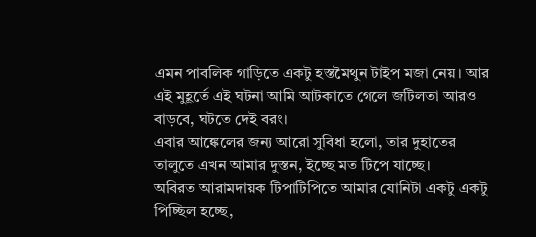এমন পাবলিক গাড়িতে একটু হস্তমৈথুন টাইপ মজা নেয়। আর এই মুহূর্তে এই ঘটনা আমি আটকাতে গেলে জটিলতা আরও বাড়বে, ঘটতে দেই বরং।
এবার আঙ্কেলের জন্য আরো সুবিধা হলো, তার দুহাতের তালুতে এখন আমার দুস্তন, ইচ্ছে মত টিপে যাচ্ছে।
অবিরত আরামদায়ক টিপাটিপিতে আমার যোনিটা একটু একটু পিচ্ছিল হচ্ছে,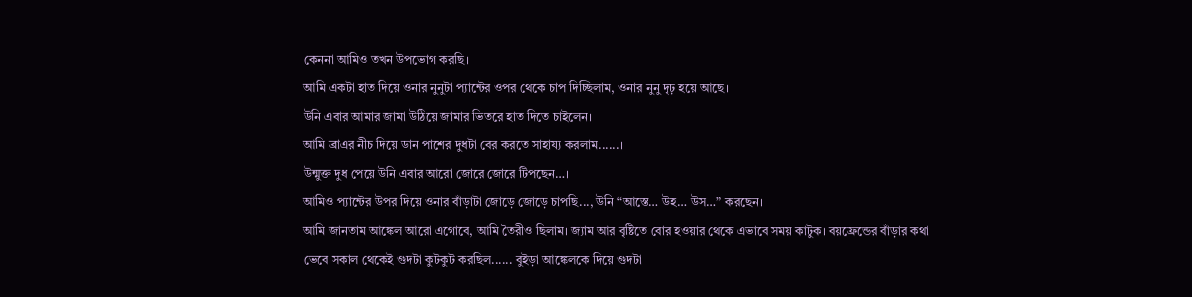কেননা আমিও তখন উপভোগ করছি।
আমি একটা হাত দিয়ে ওনার নুনুটা প্যান্টের ওপর থেকে চাপ দিচ্ছিলাম, ওনার নুনু দৃঢ় হয়ে আছে।
উনি এবার আমার জামা উঠিয়ে জামার ভিতরে হাত দিতে চাইলেন।
আমি ব্রাএর নীচ দিয়ে ডান পাশের দুধটা বের করতে সাহায্য করলাম......।
উন্মুক্ত দুধ পেয়ে উনি এবার আরো জোরে জোরে টিপছেন…।
আমিও প্যান্টের উপর দিয়ে ওনার বাঁড়াটা জোড়ে জোড়ে চাপছি..., উনি “আস্তে… উহ… উস…” করছেন।
আমি জানতাম আঙ্কেল আরো এগোবে, আমি তৈরীও ছিলাম। জ্যাম আর বৃষ্টিতে বোর হওয়ার থেকে এভাবে সময় কাটুক। বয়ফ্রেন্ডের বাঁড়ার কথা ভেবে সকাল থেকেই গুদটা কুটকুট করছিল...... বুইড়া আঙ্কেলকে দিয়ে গুদটা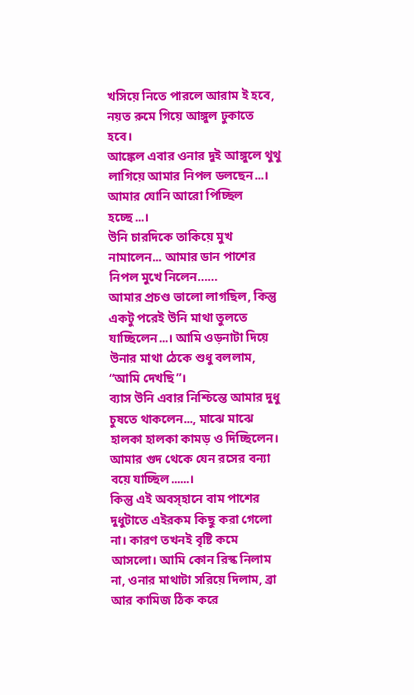খসিয়ে নিতে পারলে আরাম ই হবে, নয়ত রুমে গিয়ে আঙ্গুল ঢুকাতে হবে।
আঙ্কেল এবার ওনার দুই আঙ্গুলে থুথু লাগিয়ে আমার নিপল ডলছেন...। আমার যোনি আরো পিচ্ছিল হচ্ছে...।
উনি চারদিকে তাকিয়ে মুখ নামালেন... আমার ডান পাশের নিপল মুখে নিলেন……
আমার প্রচণ্ড ভালো লাগছিল, কিন্তু একটু পরেই উনি মাথা তুলতে যাচ্ছিলেন...। আমি ওড়নাটা দিয়ে উনার মাথা ঠেকে শুধু বললাম, “আমি দেখছি”।
ব্যাস উনি এবার নিশ্চিন্তে আমার দুধু চুষতে থাকলেন..., মাঝে মাঝে হালকা হালকা কামড় ও দিচ্ছিলেন। আমার গুদ থেকে যেন রসের বন্যা বয়ে যাচ্ছিল......।
কিন্তু এই অবস্হানে বাম পাশের দুধুটাতে এইরকম কিছু করা গেলো না। কারণ তখনই বৃষ্টি কমে আসলো। আমি কোন রিস্ক নিলাম না, ওনার মাথাটা সরিয়ে দিলাম, ব্রা আর কামিজ ঠিক করে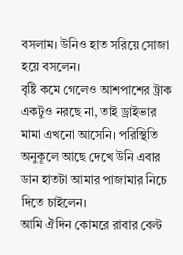বসলাম। উনিও হাত সরিয়ে সোজা হয়ে বসলেন।
বৃষ্টি কমে গেলেও আশপাশের ট্রাক একটুও নরছে না, তাই ড্রাইভার মামা এখনো আসেনি। পরিস্থিতি অনুকূলে আছে দেখে উনি এবার ডান হাতটা আমার পাজামার নিচে দিতে চাইলেন।
আমি ঐদিন কোমরে রাবার বেল্ট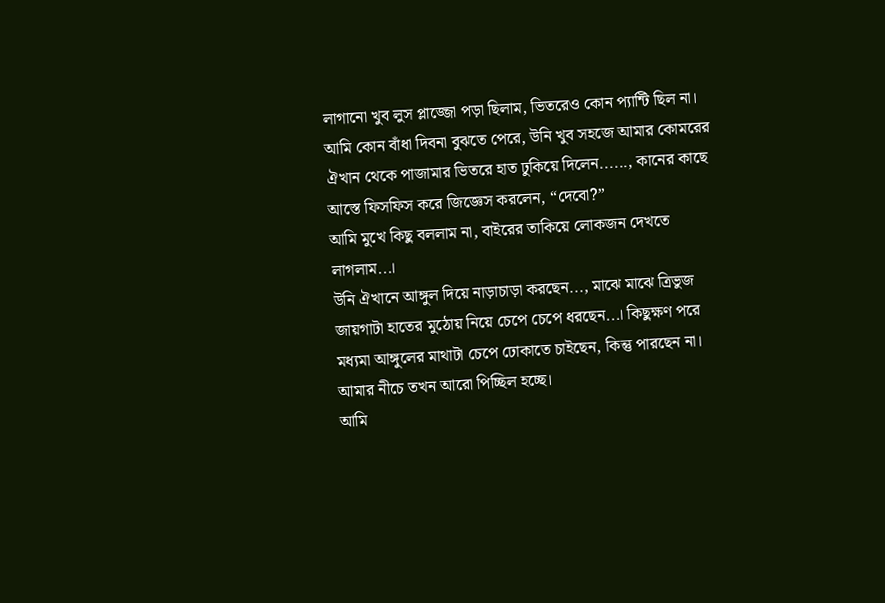লাগানো খুব লুস প্লাজ্জো পড়া ছিলাম, ভিতরেও কোন প্যান্টি ছিল না। আমি কোন বাঁধা দিবনা বুঝতে পেরে, উনি খুব সহজে আমার কোমরের ঐখান থেকে পাজামার ভিতরে হাত ঢুকিয়ে দিলেন......, কানের কাছে আস্তে ফিসফিস করে জিজ্ঞেস করলেন, “দেবো?”
আমি মুখে কিছু বললাম না, বাইরের তাকিয়ে লোকজন দেখতে লাগলাম...।
উনি ঐখানে আঙ্গুল দিয়ে নাড়াচাড়া করছেন..., মাঝে মাঝে ত্রিভুজ জায়গাটা হাতের মুঠোয় নিয়ে চেপে চেপে ধরছেন...। কিছুক্ষণ পরে মধ্যমা আঙ্গুলের মাথাটা চেপে ঢোকাতে চাইছেন, কিন্তু পারছেন না। আমার নীচে তখন আরো পিচ্ছিল হচ্ছে।
আমি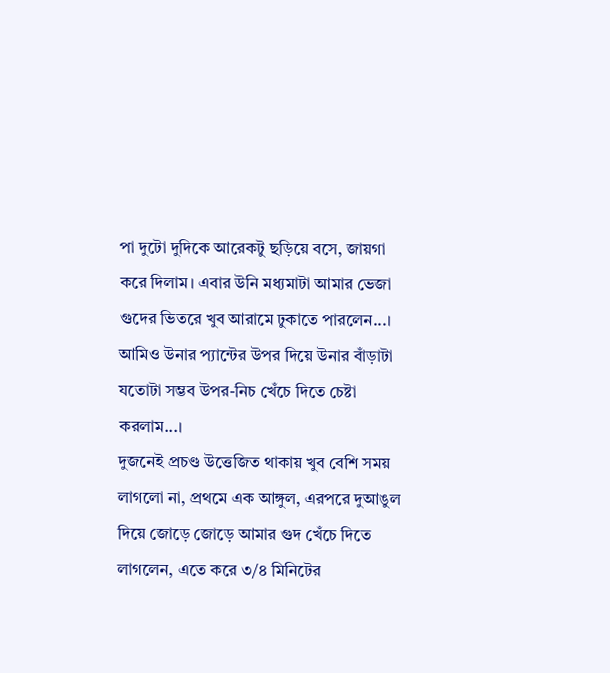পা দুটো দুদিকে আরেকটু ছড়িয়ে বসে, জায়গা করে দিলাম। এবার উনি মধ্যমাটা আমার ভেজা গুদের ভিতরে খুব আরামে ঢুকাতে পারলেন...।
আমিও উনার প্যান্টের উপর দিয়ে উনার বাঁড়াটা যতোটা সম্ভব উপর-নিচ খেঁচে দিতে চেষ্টা করলাম...।
দুজনেই প্রচণ্ড উত্তেজিত থাকায় খুব বেশি সময় লাগলো না, প্রথমে এক আঙ্গুল, এরপরে দুআঙুল দিয়ে জোড়ে জোড়ে আমার গুদ খেঁচে দিতে লাগলেন, এতে করে ৩/৪ মিনিটের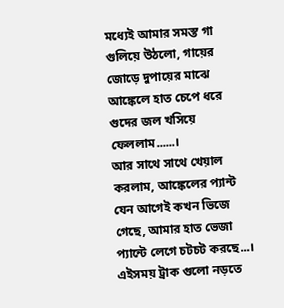মধ্যেই আমার সমস্ত গা গুলিয়ে উঠলো, গায়ের জোড়ে দুপায়ের মাঝে আঙ্কেলে হাত চেপে ধরে গুদের জল খসিয়ে ফেললাম......।
আর সাথে সাথে খেয়াল করলাম, আঙ্কেলের প্যান্ট যেন আগেই কখন ভিজে গেছে, আমার হাত ভেজা প্যান্টে লেগে চটচট করছে...। এইসময় ট্রাক গুলো নড়তে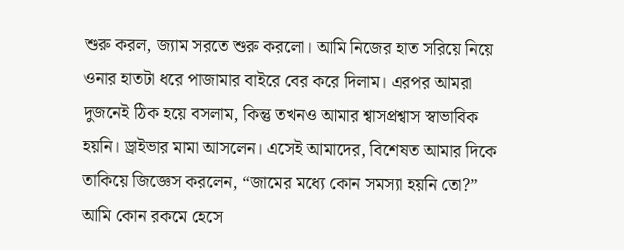শুরু করল, জ্যাম সরতে শুরু করলো। আমি নিজের হাত সরিয়ে নিয়ে ওনার হাতটা ধরে পাজামার বাইরে বের করে দিলাম। এরপর আমরা দুজনেই ঠিক হয়ে বসলাম, কিন্তু তখনও আমার শ্বাসপ্রশ্বাস স্বাভাবিক হয়নি। ড্রাইভার মামা আসলেন। এসেই আমাদের, বিশেষত আমার দিকে তাকিয়ে জিজ্ঞেস করলেন, “জামের মধ্যে কোন সমস্যা হয়নি তো?”
আমি কোন রকমে হেসে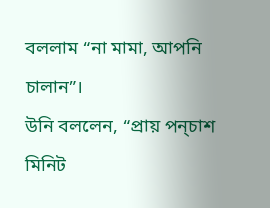বললাম “না মামা, আপনি চালান”।
উনি বললেন, “প্রায় পন্চাশ মিনিট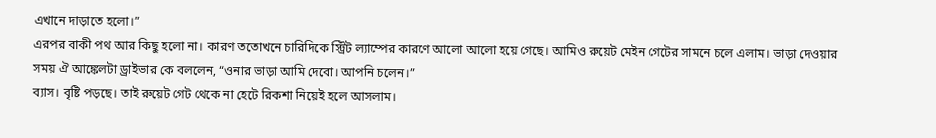এখানে দাড়াতে হলো।”
এরপর বাকী পথ আর কিছু হলো না। কারণ ততোখনে চারিদিকে স্ট্রিট ল্যাম্পের কারণে আলো আলো হয়ে গেছে। আমিও রুয়েট মেইন গেটের সামনে চলে এলাম। ভাড়া দেওয়ার সময় ঐ আঙ্কেলটা ড্রাইভার কে বললেন, “ওনার ভাড়া আমি দেবো। আপনি চলেন।”
ব্যাস। বৃষ্টি পড়ছে। তাই রুয়েট গেট থেকে না হেটে রিকশা নিয়েই হলে আসলাম।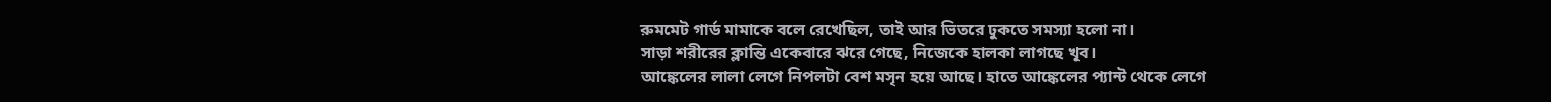রুমমেট গার্ড মামাকে বলে রেখেছিল, তাই আর ভিতরে ঢুকতে সমস্যা হলো না।
সাড়া শরীরের ক্লান্তি একেবারে ঝরে গেছে, নিজেকে হালকা লাগছে খূব।
আঙ্কেলের লালা লেগে নিপলটা বেশ মসৃন হয়ে আছে। হাতে আঙ্কেলের প্যান্ট থেকে লেগে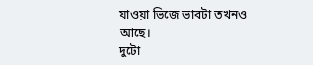যাওয়া ভিজে ভাবটা তখনও আছে।
দুটো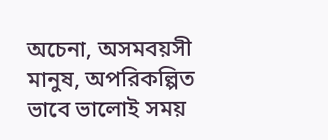অচেনা, অসমবয়সী মানুষ, অপরিকল্পিত ভাবে ভালোই সময়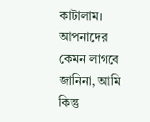কাটালাম।
আপনাদের কেমন লাগবে জানিনা, আমি কিন্তু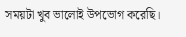সময়টা খুব ভালোই উপভোগ করেছি।